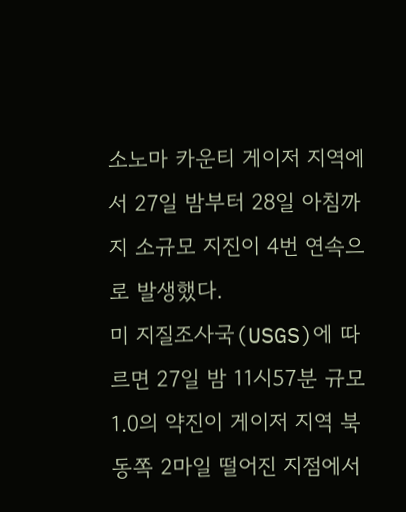소노마 카운티 게이저 지역에서 27일 밤부터 28일 아침까지 소규모 지진이 4번 연속으로 발생했다.
미 지질조사국(USGS)에 따르면 27일 밤 11시57분 규모 1.0의 약진이 게이저 지역 북동쪽 2마일 떨어진 지점에서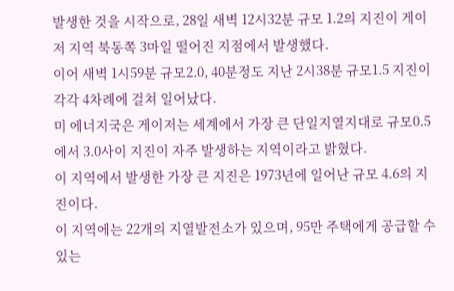발생한 것을 시작으로, 28일 새벽 12시32분 규모 1.2의 지진이 게이저 지역 북동쪽 3마일 떨어진 지점에서 발생했다.
이어 새벽 1시59분 규모2.0, 40분정도 지난 2시38분 규모1.5 지진이 각각 4차례에 걸쳐 일어났다.
미 에너지국은 게이저는 세계에서 가장 큰 단일지열지대로 규모0.5에서 3.0사이 지진이 자주 발생하는 지역이라고 밝혔다.
이 지역에서 발생한 가장 큰 지진은 1973년에 일어난 규모 4.6의 지진이다.
이 지역에는 22개의 지열발전소가 있으며, 95만 주택에게 공급할 수 있는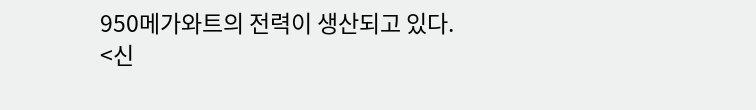950메가와트의 전력이 생산되고 있다.
<신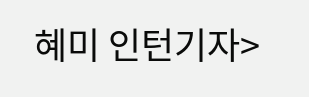혜미 인턴기자>